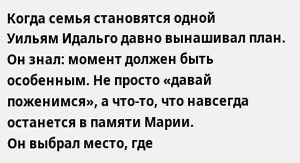Когда семья становятся одной
Уильям Идальго давно вынашивал план. Он знал: момент должен быть особенным. Не просто «давай поженимся», а что‑то, что навсегда останется в памяти Марии.
Он выбрал место, где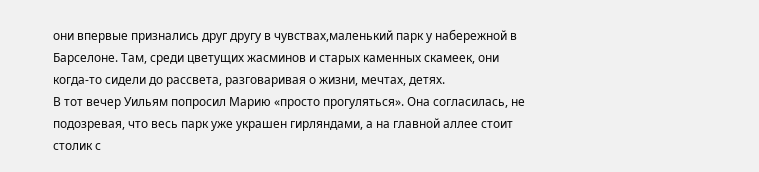они впервые признались друг другу в чувствах,маленький парк у набережной в Барселоне. Там, среди цветущих жасминов и старых каменных скамеек, они когда‑то сидели до рассвета, разговаривая о жизни, мечтах, детях.
В тот вечер Уильям попросил Марию «просто прогуляться». Она согласилась, не подозревая, что весь парк уже украшен гирляндами, а на главной аллее стоит столик с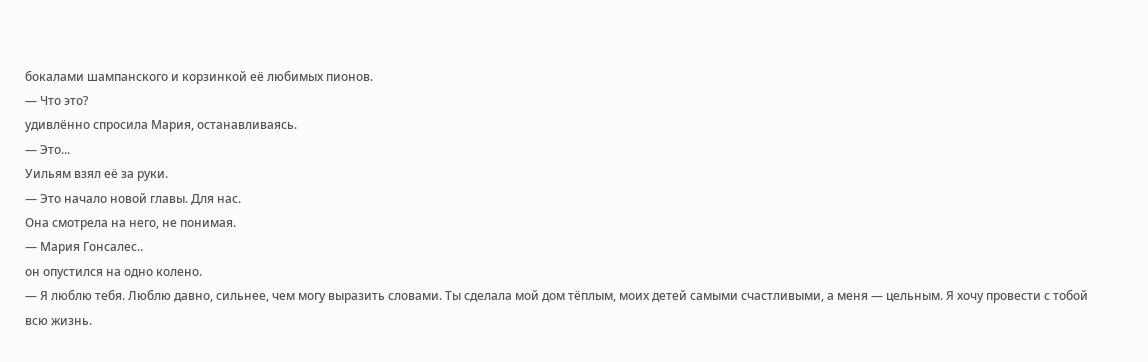бокалами шампанского и корзинкой её любимых пионов.
— Что это?
удивлённо спросила Мария, останавливаясь.
— Это...
Уильям взял её за руки.
— Это начало новой главы. Для нас.
Она смотрела на него, не понимая.
— Мария Гонсалес..
он опустился на одно колено.
— Я люблю тебя. Люблю давно, сильнее, чем могу выразить словами. Ты сделала мой дом тёплым, моих детей самыми счастливыми, а меня — цельным. Я хочу провести с тобой всю жизнь.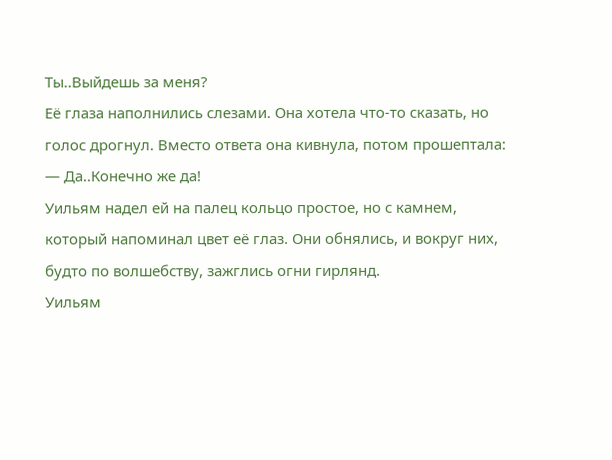Ты..Выйдешь за меня?
Её глаза наполнились слезами. Она хотела что‑то сказать, но голос дрогнул. Вместо ответа она кивнула, потом прошептала:
— Да..Конечно же да!
Уильям надел ей на палец кольцо простое, но с камнем, который напоминал цвет её глаз. Они обнялись, и вокруг них, будто по волшебству, зажглись огни гирлянд.
Уильям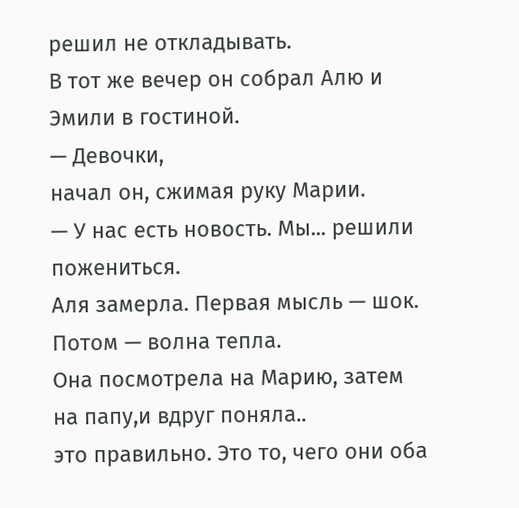решил не откладывать.
В тот же вечер он собрал Алю и Эмили в гостиной.
— Девочки,
начал он, сжимая руку Марии.
— У нас есть новость. Мы... решили пожениться.
Аля замерла. Первая мысль — шок. Потом — волна тепла.
Она посмотрела на Марию, затем на папу,и вдруг поняла..
это правильно. Это то, чего они оба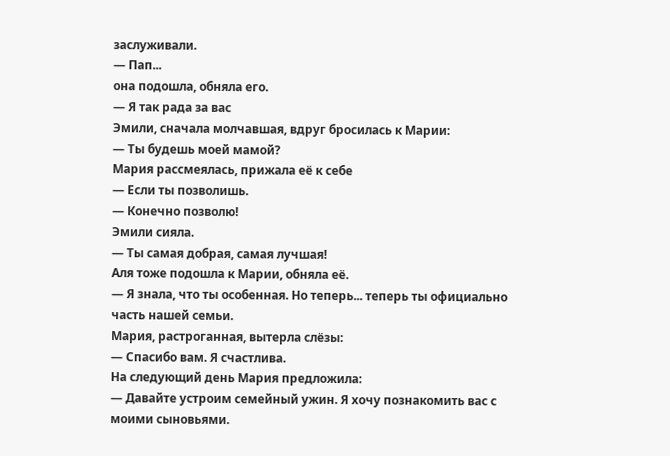заслуживали.
— Пап...
она подошла, обняла его.
— Я так рада за вас
Эмили, сначала молчавшая, вдруг бросилась к Марии:
— Ты будешь моей мамой?
Мария рассмеялась, прижала её к себе
— Если ты позволишь.
— Конечно позволю!
Эмили сияла.
— Ты самая добрая, самая лучшая!
Аля тоже подошла к Марии, обняла её.
— Я знала, что ты особенная. Но теперь... теперь ты официально часть нашей семьи.
Мария, растроганная, вытерла слёзы:
— Спасибо вам. Я счастлива.
На следующий день Мария предложила:
— Давайте устроим семейный ужин. Я хочу познакомить вас с моими сыновьями.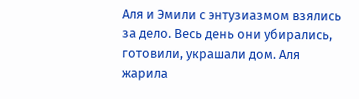Аля и Эмили с энтузиазмом взялись за дело. Весь день они убирались, готовили, украшали дом. Аля жарила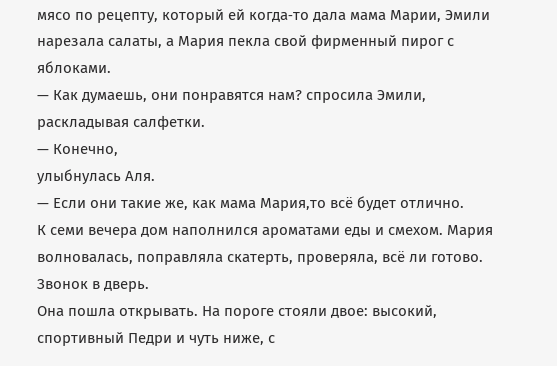мясо по рецепту, который ей когда‑то дала мама Марии, Эмили нарезала салаты, а Мария пекла свой фирменный пирог с яблоками.
— Как думаешь, они понравятся нам? спросила Эмили, раскладывая салфетки.
— Конечно,
улыбнулась Аля.
— Если они такие же, как мама Мария,то всё будет отлично.
К семи вечера дом наполнился ароматами еды и смехом. Мария волновалась, поправляла скатерть, проверяла, всё ли готово.
Звонок в дверь.
Она пошла открывать. На пороге стояли двое: высокий, спортивный Педри и чуть ниже, с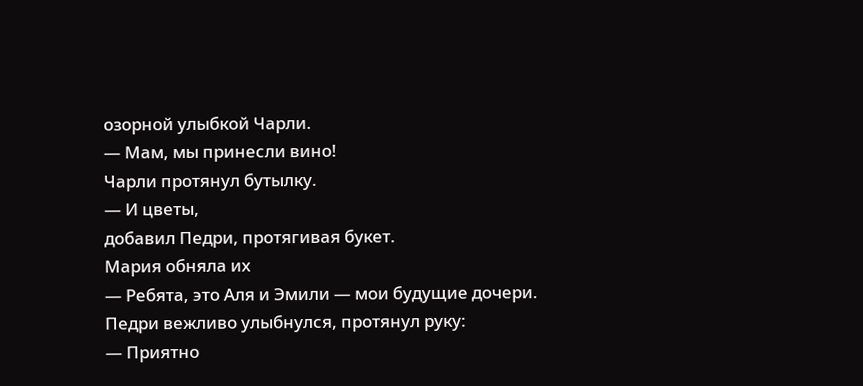озорной улыбкой Чарли.
— Мам, мы принесли вино!
Чарли протянул бутылку.
— И цветы,
добавил Педри, протягивая букет.
Мария обняла их
— Ребята, это Аля и Эмили — мои будущие дочери.
Педри вежливо улыбнулся, протянул руку:
— Приятно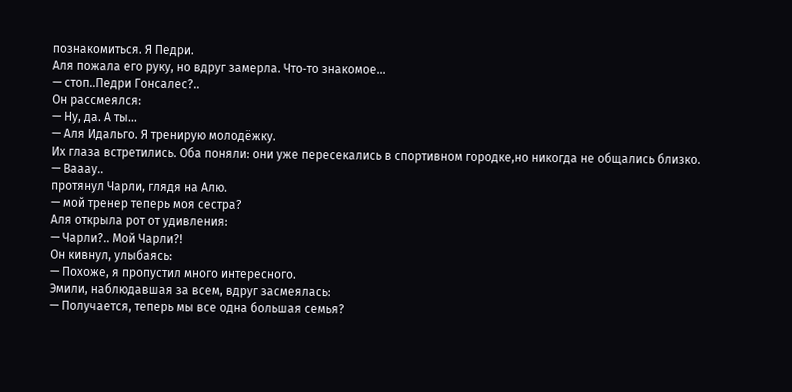познакомиться. Я Педри.
Аля пожала его руку, но вдруг замерла. Что‑то знакомое...
— стоп..Педри Гонсалес?..
Он рассмеялся:
— Ну, да. А ты...
— Аля Идальго. Я тренирую молодёжку.
Их глаза встретились. Оба поняли: они уже пересекались в спортивном городке,но никогда не общались близко.
— Вааау..
протянул Чарли, глядя на Алю.
— мой тренер теперь моя сестра?
Аля открыла рот от удивления:
— Чарли?.. Мой Чарли?!
Он кивнул, улыбаясь:
— Похоже, я пропустил много интересного.
Эмили, наблюдавшая за всем, вдруг засмеялась:
— Получается, теперь мы все одна большая семья?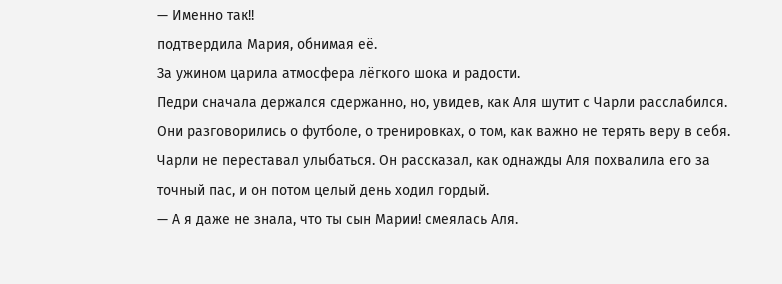— Именно так!!
подтвердила Мария, обнимая её.
За ужином царила атмосфера лёгкого шока и радости.
Педри сначала держался сдержанно, но, увидев, как Аля шутит с Чарли расслабился.
Они разговорились о футболе, о тренировках, о том, как важно не терять веру в себя.
Чарли не переставал улыбаться. Он рассказал, как однажды Аля похвалила его за точный пас, и он потом целый день ходил гордый.
— А я даже не знала, что ты сын Марии! смеялась Аля.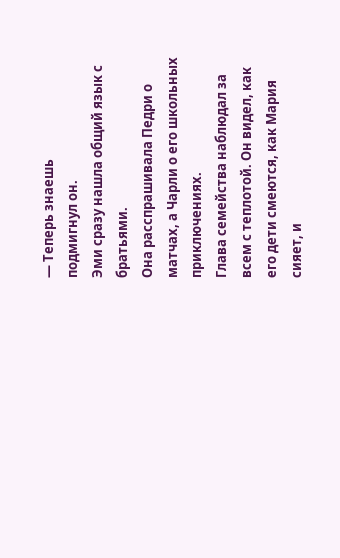— Теперь знаешь
подмигнул он.
Эми сразу нашла общий язык с братьями.
Она расспрашивала Педри о матчах, а Чарли о его школьных приключениях.
Глава семейства наблюдал за всем с теплотой. Он видел, как его дети смеются, как Мария сияет, и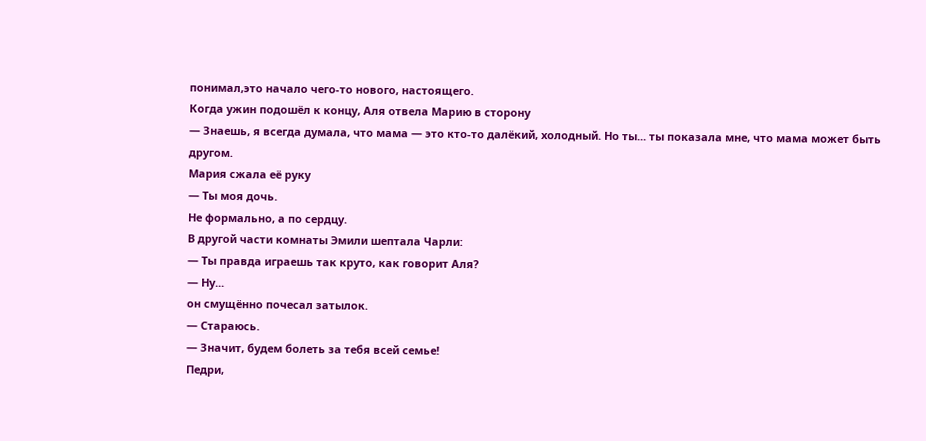понимал,это начало чего‑то нового, настоящего.
Когда ужин подошёл к концу, Аля отвела Марию в сторону
— Знаешь, я всегда думала, что мама — это кто‑то далёкий, холодный. Но ты... ты показала мне, что мама может быть другом.
Мария сжала её руку
— Ты моя дочь.
Не формально, а по сердцу.
В другой части комнаты Эмили шептала Чарли:
— Ты правда играешь так круто, как говорит Аля?
— Ну...
он смущённо почесал затылок.
— Стараюсь.
— Значит, будем болеть за тебя всей семье!
Педри,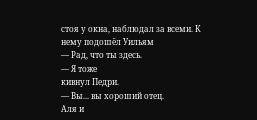стоя у окна, наблюдал за всеми. К нему подошёл Уильям
— Рад, что ты здесь.
— Я тоже
кивнул Педри.
— Вы... вы хороший отец.
Аля и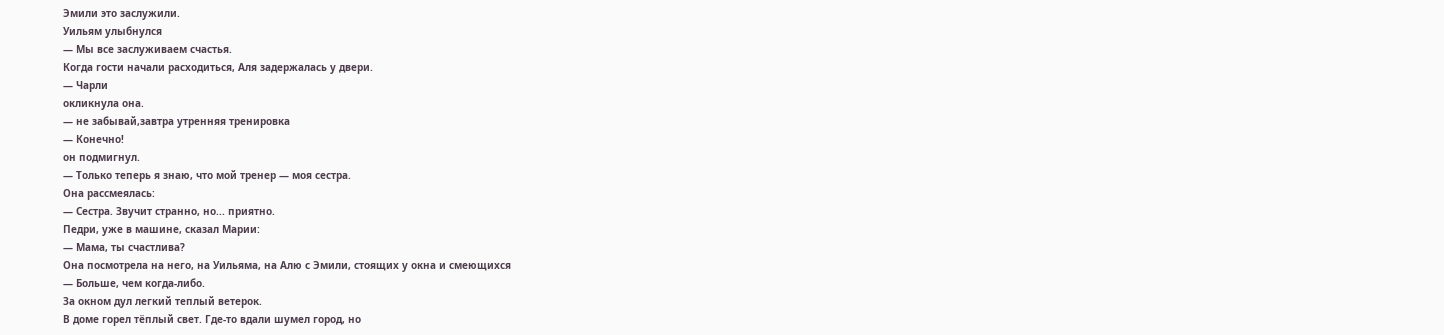Эмили это заслужили.
Уильям улыбнулся
— Мы все заслуживаем счастья.
Когда гости начали расходиться, Аля задержалась у двери.
— Чарли
окликнула она.
— не забывай,завтра утренняя тренировка
— Конечно!
он подмигнул.
— Только теперь я знаю, что мой тренер — моя сестра.
Она рассмеялась:
— Сестра. Звучит странно, но... приятно.
Педри, уже в машине, сказал Марии:
— Мама, ты счастлива?
Она посмотрела на него, на Уильяма, на Алю с Эмили, стоящих у окна и смеющихся
— Больше, чем когда‑либо.
За окном дул легкий теплый ветерок.
В доме горел тёплый свет. Где‑то вдали шумел город, но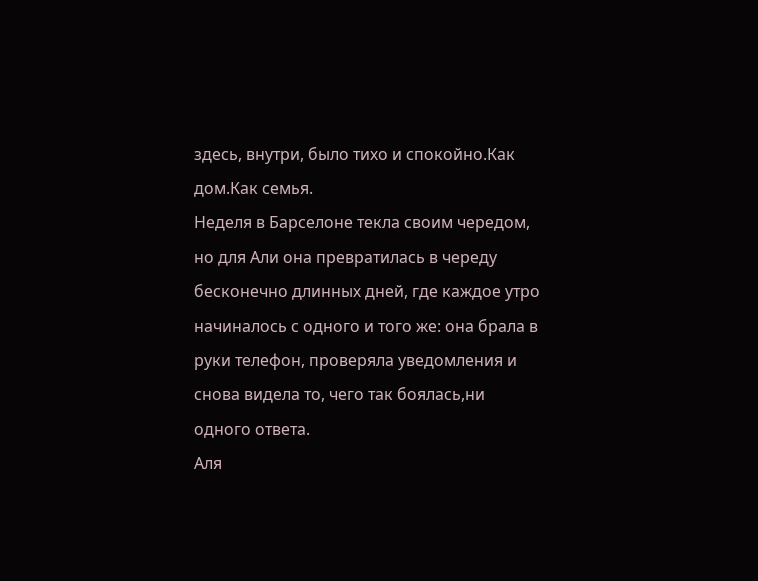здесь, внутри, было тихо и спокойно.Как дом.Как семья.
Неделя в Барселоне текла своим чередом, но для Али она превратилась в череду бесконечно длинных дней, где каждое утро начиналось с одного и того же: она брала в руки телефон, проверяла уведомления и снова видела то, чего так боялась,ни одного ответа.
Аля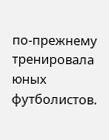по‑прежнему тренировала юных футболистов.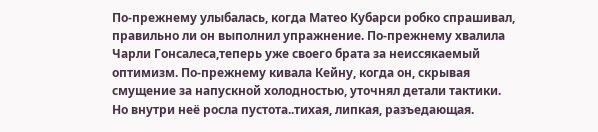По‑прежнему улыбалась, когда Матео Кубарси робко спрашивал, правильно ли он выполнил упражнение. По‑прежнему хвалила Чарли Гонсалеса,теперь уже своего брата за неиссякаемый оптимизм. По‑прежнему кивала Кейну, когда он, скрывая смущение за напускной холодностью, уточнял детали тактики. Но внутри неё росла пустота..тихая, липкая, разъедающая.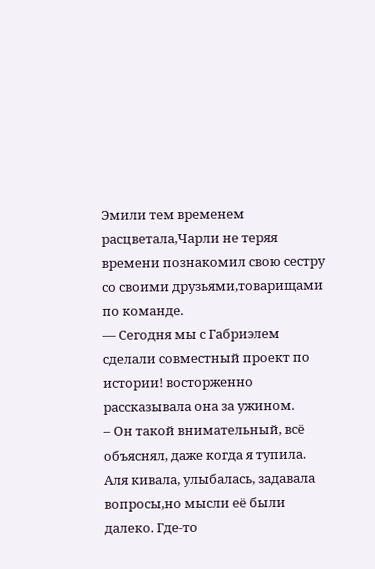Эмили тем временем расцветала,Чарли не теряя времени познакомил свою сестру со своими друзьями,товарищами по команде.
— Сегодня мы с Габриэлем сделали совместный проект по истории! восторженно рассказывала она за ужином.
– Он такой внимательный, всё объяснял, даже когда я тупила.
Аля кивала, улыбалась, задавала вопросы,но мысли её были далеко. Где‑то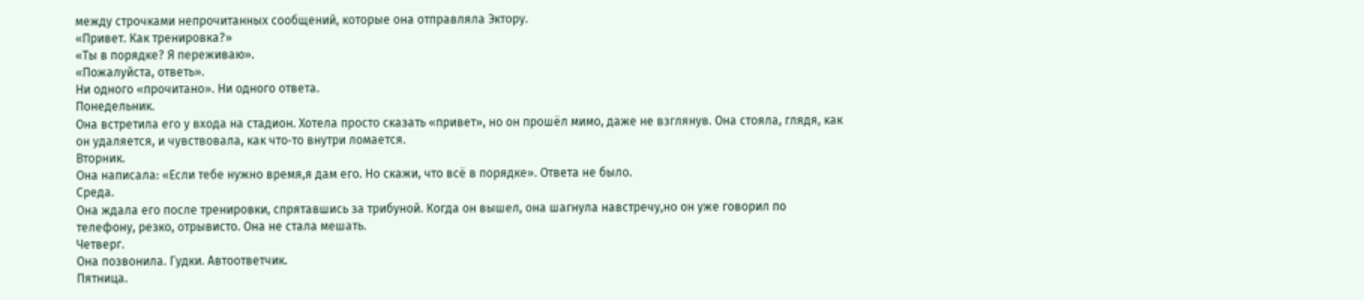между строчками непрочитанных сообщений, которые она отправляла Эктору.
«Привет. Как тренировка?»
«Ты в порядке? Я переживаю».
«Пожалуйста, ответь».
Ни одного «прочитано». Ни одного ответа.
Понедельник.
Она встретила его у входа на стадион. Хотела просто сказать «привет», но он прошёл мимо, даже не взглянув. Она стояла, глядя, как он удаляется, и чувствовала, как что‑то внутри ломается.
Вторник.
Она написала: «Если тебе нужно время,я дам его. Но скажи, что всё в порядке». Ответа не было.
Среда.
Она ждала его после тренировки, спрятавшись за трибуной. Когда он вышел, она шагнула навстречу,но он уже говорил по телефону, резко, отрывисто. Она не стала мешать.
Четверг.
Она позвонила. Гудки. Автоответчик.
Пятница.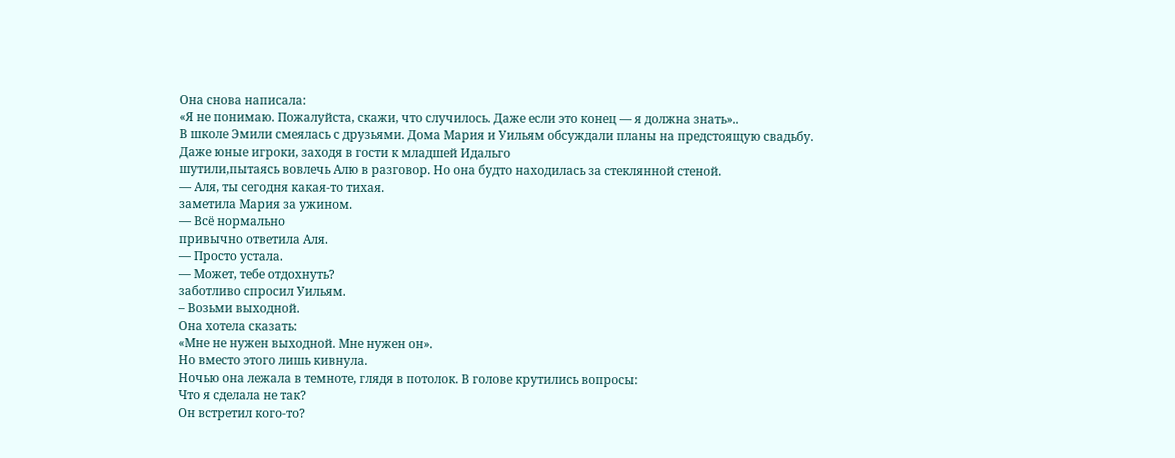Она снова написала:
«Я не понимаю. Пожалуйста, скажи, что случилось. Даже если это конец — я должна знать»..
В школе Эмили смеялась с друзьями. Дома Мария и Уильям обсуждали планы на предстоящую свадьбу. Даже юные игроки, заходя в гости к младшей Идальго
шутили,пытаясь вовлечь Алю в разговор. Но она будто находилась за стеклянной стеной.
— Аля, ты сегодня какая‑то тихая.
заметила Мария за ужином.
— Всё нормально
привычно ответила Аля.
— Просто устала.
— Может, тебе отдохнуть?
заботливо спросил Уильям.
– Возьми выходной.
Она хотела сказать:
«Мне не нужен выходной. Мне нужен он».
Но вместо этого лишь кивнула.
Ночью она лежала в темноте, глядя в потолок. В голове крутились вопросы:
Что я сделала не так?
Он встретил кого‑то?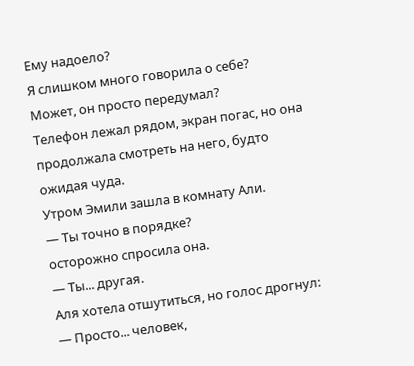Ему надоело?
Я слишком много говорила о себе?
Может, он просто передумал?
Телефон лежал рядом, экран погас, но она продолжала смотреть на него, будто ожидая чуда.
Утром Эмили зашла в комнату Али.
— Ты точно в порядке?
осторожно спросила она.
— Ты... другая.
Аля хотела отшутиться, но голос дрогнул:
— Просто... человек,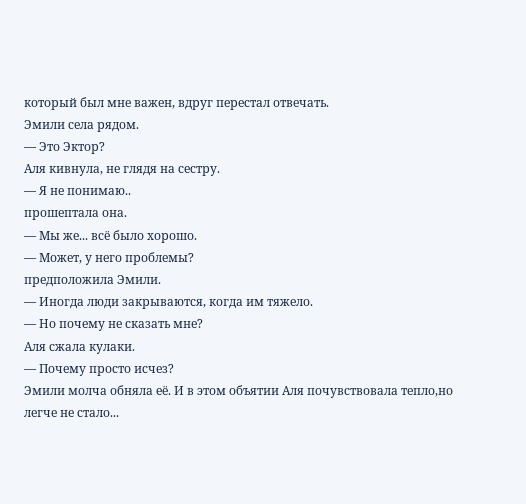который был мне важен, вдруг перестал отвечать.
Эмили села рядом.
— Это Эктор?
Аля кивнула, не глядя на сестру.
— Я не понимаю..
прошептала она.
— Мы же... всё было хорошо.
— Может, у него проблемы?
предположила Эмили.
— Иногда люди закрываются, когда им тяжело.
— Но почему не сказать мне?
Аля сжала кулаки.
— Почему просто исчез?
Эмили молча обняла её. И в этом объятии Аля почувствовала тепло,но легче не стало...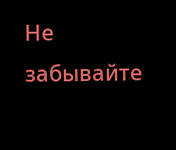Не забывайте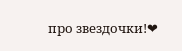про звездочки!❤